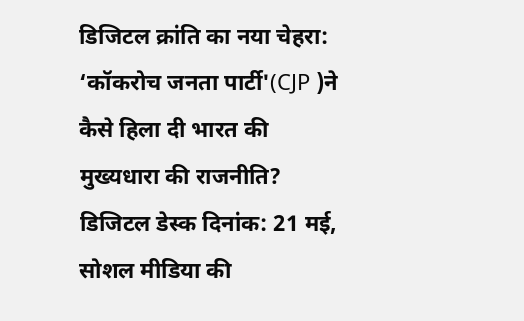डिजिटल क्रांति का नया चेहरा: ‘कॉकरोच जनता पार्टी'(CJP )ने कैसे हिला दी भारत की मुख्यधारा की राजनीति?
डिजिटल डेस्क दिनांक: 21 मई, सोशल मीडिया की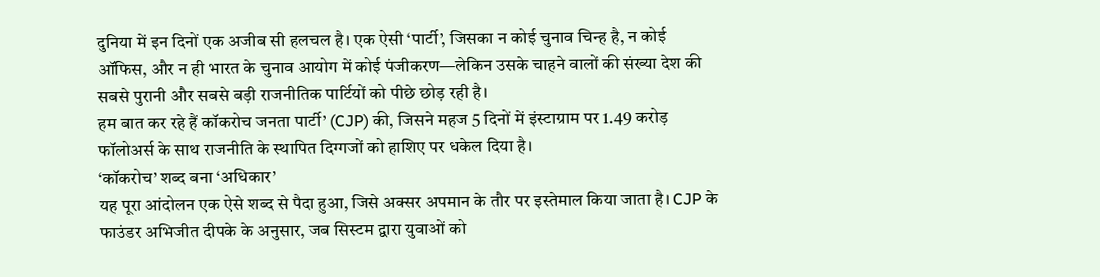दुनिया में इन दिनों एक अजीब सी हलचल है। एक ऐसी ‘पार्टी’, जिसका न कोई चुनाव चिन्ह है, न कोई ऑफिस, और न ही भारत के चुनाव आयोग में कोई पंजीकरण—लेकिन उसके चाहने वालों की संख्या देश की सबसे पुरानी और सबसे बड़ी राजनीतिक पार्टियों को पीछे छोड़ रही है।
हम बात कर रहे हैं कॉकरोच जनता पार्टी’ (CJP) की, जिसने महज 5 दिनों में इंस्टाग्राम पर 1.49 करोड़ फॉलोअर्स के साथ राजनीति के स्थापित दिग्गजों को हाशिए पर धकेल दिया है।
‘कॉकरोच’ शब्द बना ‘अधिकार’
यह पूरा आंदोलन एक ऐसे शब्द से पैदा हुआ, जिसे अक्सर अपमान के तौर पर इस्तेमाल किया जाता है। CJP के फाउंडर अभिजीत दीपके के अनुसार, जब सिस्टम द्वारा युवाओं को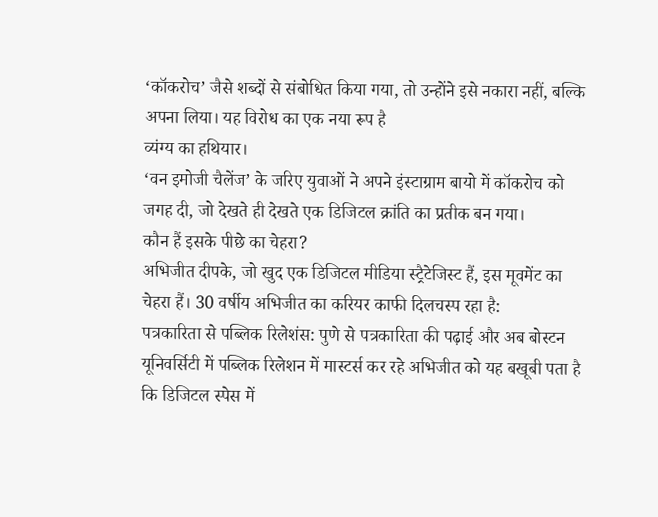‘कॉकरोच’ जैसे शब्दों से संबोधित किया गया, तो उन्होंने इसे नकारा नहीं, बल्कि अपना लिया। यह विरोध का एक नया रूप है
व्यंग्य का हथियार।
‘वन इमोजी चैलेंज’ के जरिए युवाओं ने अपने इंस्टाग्राम बायो में कॉकरोच को जगह दी, जो देखते ही देखते एक डिजिटल क्रांति का प्रतीक बन गया।
कौन हैं इसके पीछे का चेहरा?
अभिजीत दीपके, जो खुद एक डिजिटल मीडिया स्ट्रैटेजिस्ट हैं, इस मूवमेंट का चेहरा हैं। 30 वर्षीय अभिजीत का करियर काफी दिलचस्प रहा है:
पत्रकारिता से पब्लिक रिलेशंस: पुणे से पत्रकारिता की पढ़ाई और अब बोस्टन यूनिवर्सिटी में पब्लिक रिलेशन में मास्टर्स कर रहे अभिजीत को यह बखूबी पता है कि डिजिटल स्पेस में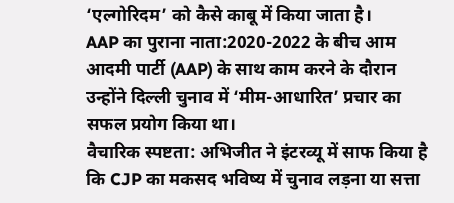‘एल्गोरिदम’ को कैसे काबू में किया जाता है।
AAP का पुराना नाता:2020-2022 के बीच आम आदमी पार्टी (AAP) के साथ काम करने के दौरान उन्होंने दिल्ली चुनाव में ‘मीम-आधारित’ प्रचार का सफल प्रयोग किया था।
वैचारिक स्पष्टता: अभिजीत ने इंटरव्यू में साफ किया है कि CJP का मकसद भविष्य में चुनाव लड़ना या सत्ता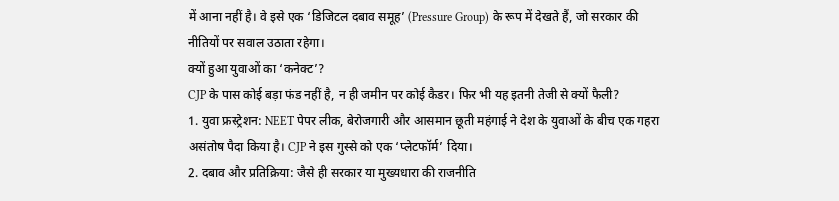में आना नहीं है। वे इसे एक ‘डिजिटल दबाव समूह’ (Pressure Group) के रूप में देखते हैं, जो सरकार की नीतियों पर सवाल उठाता रहेगा।
क्यों हुआ युवाओं का ‘कनेक्ट’?
CJP के पास कोई बड़ा फंड नहीं है, न ही जमीन पर कोई कैडर। फिर भी यह इतनी तेजी से क्यों फैली?
1. युवा फ्रस्ट्रेशन: NEET पेपर लीक, बेरोजगारी और आसमान छूती महंगाई ने देश के युवाओं के बीच एक गहरा असंतोष पैदा किया है। CJP ने इस गुस्से को एक ‘प्लेटफॉर्म’ दिया।
2. दबाव और प्रतिक्रिया: जैसे ही सरकार या मुख्यधारा की राजनीति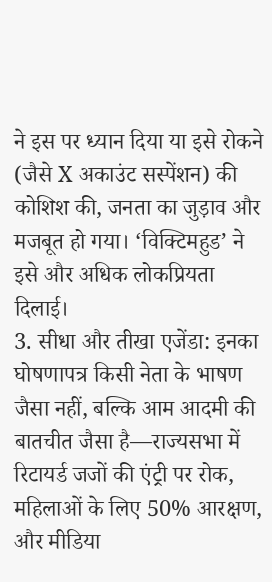ने इस पर ध्यान दिया या इसे रोकने (जैसे X अकाउंट सस्पेंशन) की कोशिश की, जनता का जुड़ाव और मजबूत हो गया। ‘विक्टिमहुड’ ने इसे और अधिक लोकप्रियता दिलाई।
3. सीधा और तीखा एजेंडा: इनका घोषणापत्र किसी नेता के भाषण जैसा नहीं, बल्कि आम आदमी की बातचीत जैसा है—राज्यसभा में रिटायर्ड जजों की एंट्री पर रोक, महिलाओं के लिए 50% आरक्षण, और मीडिया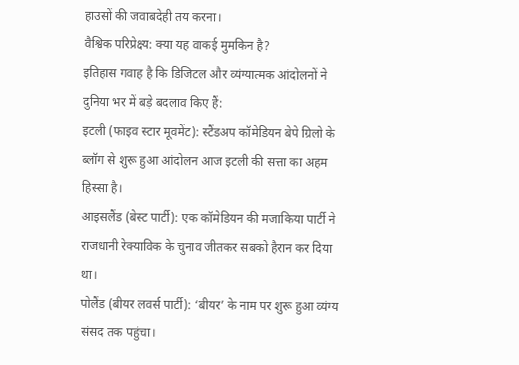हाउसों की जवाबदेही तय करना।
वैश्विक परिप्रेक्ष्य: क्या यह वाकई मुमकिन है?
इतिहास गवाह है कि डिजिटल और व्यंग्यात्मक आंदोलनों ने दुनिया भर में बड़े बदलाव किए हैं:
इटली (फाइव स्टार मूवमेंट): स्टैंडअप कॉमेडियन बेपे ग्रिलो के ब्लॉग से शुरू हुआ आंदोलन आज इटली की सत्ता का अहम हिस्सा है।
आइसलैंड (बेस्ट पार्टी): एक कॉमेडियन की मजाकिया पार्टी ने राजधानी रेक्याविक के चुनाव जीतकर सबको हैरान कर दिया था।
पोलैंड (बीयर लवर्स पार्टी): ‘बीयर’ के नाम पर शुरू हुआ व्यंग्य संसद तक पहुंचा।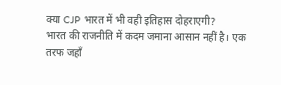क्या CJP भारत में भी वही इतिहास दोहराएगी?
भारत की राजनीति में कदम जमाना आसान नहीं है। एक तरफ जहाँ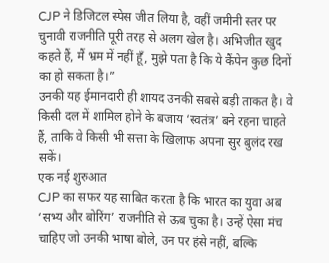CJP ने डिजिटल स्पेस जीत लिया है, वहीं जमीनी स्तर पर चुनावी राजनीति पूरी तरह से अलग खेल है। अभिजीत खुद कहते हैं, मैं भ्रम में नहीं हूँ, मुझे पता है कि ये कैंपेन कुछ दिनों का हो सकता है।”
उनकी यह ईमानदारी ही शायद उनकी सबसे बड़ी ताकत है। वे किसी दल में शामिल होने के बजाय ‘स्वतंत्र’ बने रहना चाहते हैं, ताकि वे किसी भी सत्ता के खिलाफ अपना सुर बुलंद रख सकें।
एक नई शुरुआत
CJP का सफर यह साबित करता है कि भारत का युवा अब ‘सभ्य और बोरिंग’ राजनीति से ऊब चुका है। उन्हें ऐसा मंच चाहिए जो उनकी भाषा बोले, उन पर हंसे नहीं, बल्कि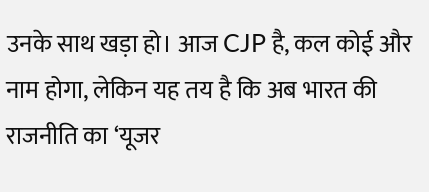उनके साथ खड़ा हो। आज CJP है, कल कोई और नाम होगा, लेकिन यह तय है कि अब भारत की राजनीति का ‘यूजर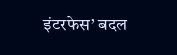इंटरफेस’ बदल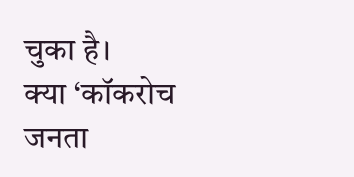चुका है।
क्या ‘कॉकरोच जनता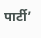पार्टी’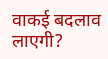वाकई बदलाव लाएगी?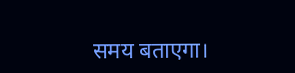समय बताएगा।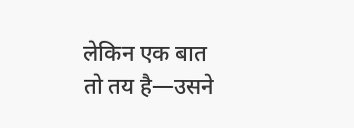लेकिन एक बात तो तय है—उसने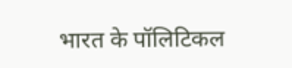भारत के पॉलिटिकल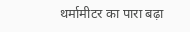थर्मामीटर का पारा बढ़ा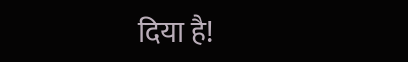दिया है!